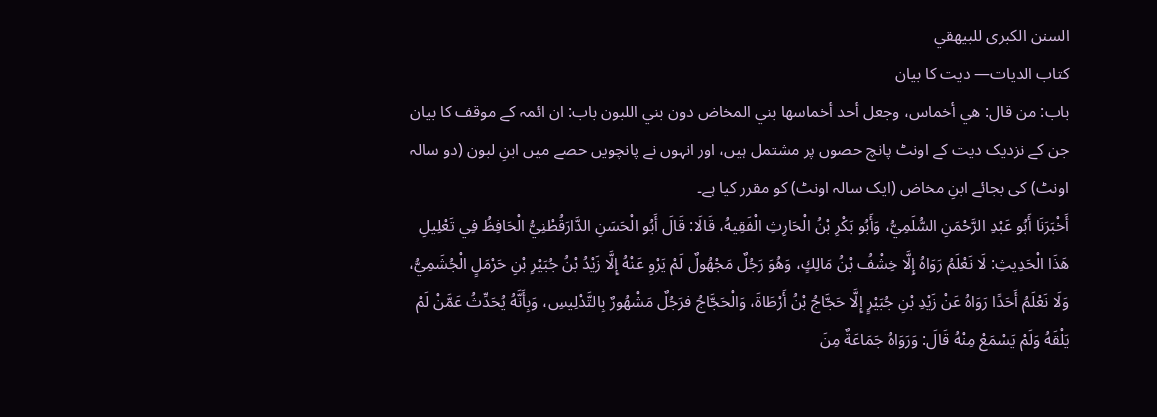السنن الكبرى للبيهقي
كتاب الديات— دیت کا بیان
باب: من قال: هي أخماس، وجعل أحد أخماسها بني المخاض دون بني اللبون باب: ان ائمہ کے موقف کا بیان جن کے نزدیک دیت کے اونٹ پانچ حصوں پر مشتمل ہیں، اور انہوں نے پانچویں حصے میں ابنِ لبون (دو سالہ اونٹ) کی بجائے ابنِ مخاض (ایک سالہ اونٹ) کو مقرر کیا ہے۔
أَخْبَرَنَا أَبُو عَبْدِ الرَّحْمَنِ السُّلَمِيُّ، وَأَبُو بَكْرِ بْنُ الْحَارِثِ الْفَقِيهُ، قَالَا: قَالَ أَبُو الْحَسَنِ الدَّارَقُطْنِيُّ الْحَافِظُ فِي تَعْلِيلِ هَذَا الْحَدِيثِ: لَا نَعْلَمُ رَوَاهُ إِلَّا خِشْفُ بْنُ مَالِكٍ، وَهُوَ رَجُلٌ مَجْهُولٌ لَمْ يَرْوِ عَنْهُ إِلَّا زَيْدُ بْنُ جُبَيْرِ بْنِ حَرْمَلٍ الْجُشَمِيُّ، وَلَا نَعْلَمُ أَحَدًا رَوَاهُ عَنْ زَيْدِ بْنِ جُبَيْرٍ إِلَّا حَجَّاجُ بْنُ أَرْطَاةَ، وَالْحَجَّاجُ فرَجُلٌ مَشْهُورٌ بِالتَّدْلِيسِ، وَبِأَنَّهُ يُحَدِّثُ عَمَّنْ لَمْ يَلْقَهُ وَلَمْ يَسْمَعْ مِنْهُ قَالَ: وَرَوَاهُ جَمَاعَةٌ مِنَ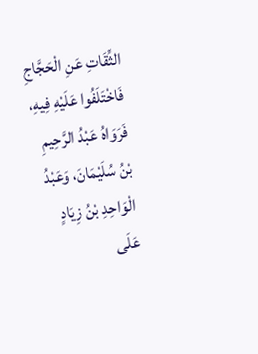الثِّقَاتِ عَنِ الْحَجَّاجِ فَاخْتَلَفُوا عَلَيْهِ فِيهِ، فَرَوَاهُ عَبْدُ الرَّحِيمِ بْنُ سُلَيْمَانَ، وَعَبْدُ الْوَاحِدِ بْنُ زِيَادٍ عَلَى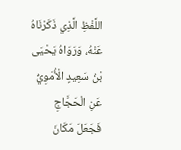اللَّفْظِ الَّذِي ذَكَرْنَاهُ عَنْهُ، وَرَوَاهُ يَحْيَى بْنُ سَعِيدٍ الْأُمَوِيُّ عَنِ الْحَجَّاجِ فَجَعَلَ مَكَانَ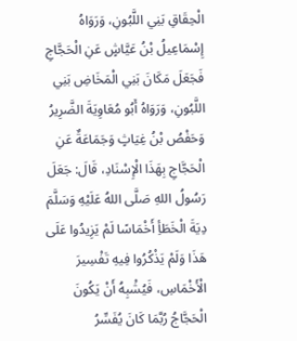الْحِقَاقِ بَنِي اللَّبُونِ، وَرَوَاهُ إِسْمَاعِيلُ بْنُ عَيَّاشٍ عَنِ الْحَجَّاجِ فَجَعَلَ مَكَانَ بَنِي الْمَخَاضِ بَنِي اللَّبُونِ، وَرَوَاهُ أَبُو مُعَاوِيَةَ الضَّرِيرُ وَحَفْصُ بْنُ غِيَاثٍ وَجَمَاعَةٌ عَنِ الْحَجَّاجِ بِهَذَا الْإِسْنَادِ، قَالَ: جَعَلَ رَسُولُ اللهِ صَلَّى اللهُ عَلَيْهِ وَسَلَّمَ دِيَةَ الْخَطَأِ أَخْمَاسًا لَمْ يَزِيدُوا عَلَى هَذَا وَلَمْ يَذْكُرُوا فِيهِ تَفْسِيرَ الْأَخْمَاسِ، فَيُشْبِهُ أَنْ يَكُونَ الْحَجَّاجُ رُبَّمَا كَانَ يُفَسِّرُ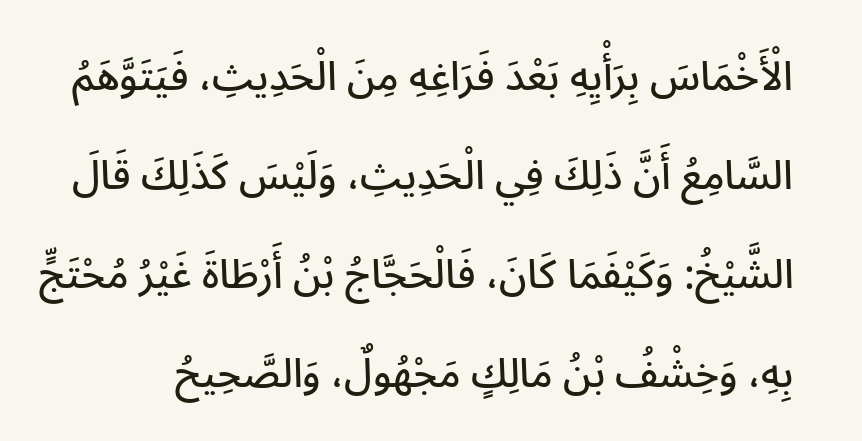الْأَخْمَاسَ بِرَأْيِهِ بَعْدَ فَرَاغِهِ مِنَ الْحَدِيثِ، فَيَتَوَّهَمُ السَّامِعُ أَنَّ ذَلِكَ فِي الْحَدِيثِ، وَلَيْسَ كَذَلِكَ قَالَ الشَّيْخُ: وَكَيْفَمَا كَانَ، فَالْحَجَّاجُ بْنُ أَرْطَاةَ غَيْرُ مُحْتَجٍّ بِهِ، وَخِشْفُ بْنُ مَالِكٍ مَجْهُولٌ، وَالصَّحِيحُ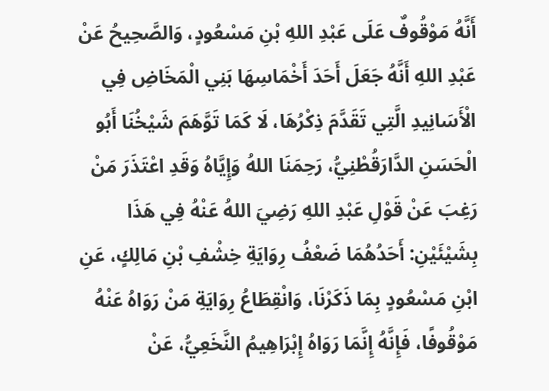أَنَّهُ مَوْقُوفٌ عَلَى عَبْدِ اللهِ بْنِ مَسْعُودٍ، وَالصَّحِيحُ عَنْ عَبْدِ اللهِ أَنَّهُ جَعَلَ أَحَدَ أَخْمَاسِهَا بَنِي الْمَخَاضِ فِي الْأَسَانِيدِ الَّتِي تَقَدَّمَ ذِكْرُهَا، لَا كَمَا تَوَّهَمَ شَيْخُنَا أَبُو الْحَسَنِ الدَّارَقُطْنِيُّ، رَحِمَنَا اللهُ وَإِيَّاهُ وَقَدِ اعْتَذَرَ مَنْ رَغِبَ عَنْ قَوْلِ عَبْدِ اللهِ رَضِيَ اللهُ عَنْهُ فِي هَذَا بِشَيْئَيْنِ: أَحَدُهُمَا ضَعْفُ رِوَايَةِ خِشْفِ بْنِ مَالِكٍ، عَنِ ابْنِ مَسْعُودٍ بِمَا ذَكَرْنَا، وَانْقِطَاعُ رِوَايَةِ مَنْ رَوَاهُ عَنْهُ مَوْقُوفًا، فَإِنَّهُ إِنَّمَا رَوَاهُ إِبْرَاهِيمُ النَّخَعِيُّ، عَنْ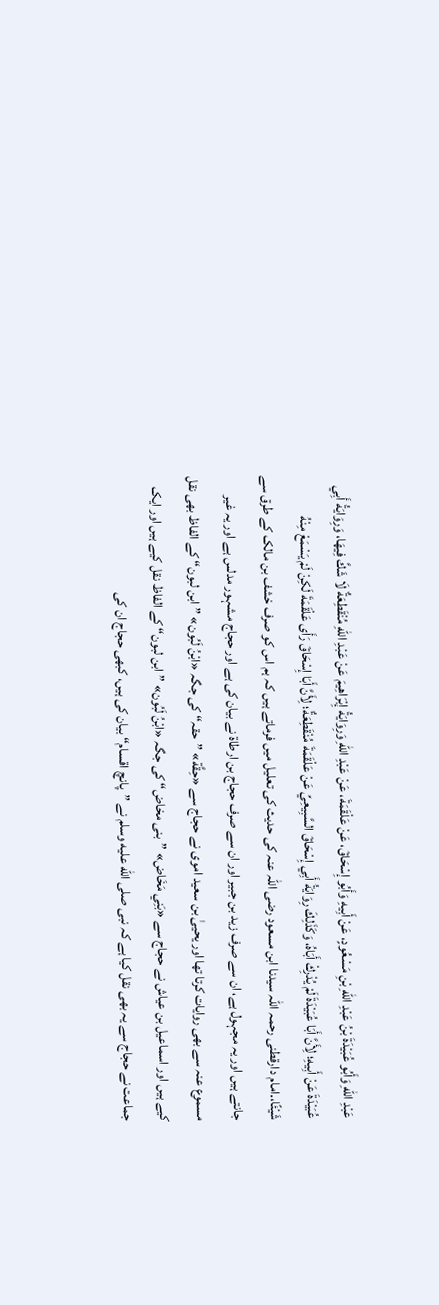عَبْدِ اللهِ وَأَبُو عُبَيْدَةَ بْنُ عَبْدِ اللهِ بْنِ مَسْعُودٍ، عَنْ أَبِيهِ وَأَبُو إِسْحَاقَ، عَنْ عَلْقَمَةَ، عَنْ عَبْدِ اللهِ وَرِوَايَةُ إِبْرَاهِيمَ عَنْ عَبْدِ اللهِ مُنْقَطِعَةٌ لَا شَكَّ فِيهَا، وَرِوَايَةُ أَبِي عُبَيْدَةَ عَنْ أَبِيهِ؛ لِأَنَّ أَبَا عُبَيْدَةَ لَمْ يُدْرِكْ أَبَاهُ، وَكَذَلِكَ رِوَايَةُ أَبِي إِسْحَاقَ السَّبِيعِيِّ عَنْ عَلْقَمَةَ مُنْقَطِعَةٌ؛ لِأَنَّ أَبَا إِسْحَاقَ رَأَى عَلْقَمَةَ لَكِنْ لَمْ يَسْمَعْ مِنْهُ شَيْئًا،.امام دارقطنی رحمہ اللہ سیدنا ابن مسعود رضی اللہ عنہ کی حدیث کی تعلیل میں فرماتے ہیں کہ ہم اس کو صرف خشف بن مالک کے طرق سے جانتے ہیں اور یہ مجہول ہے، ان سے صرف زید بن جبیر اور ان سے صرف حجاج بن ارطاۃ نے بیان کی ہے اور حجاج مشہور مدلس ہے اور یہ غیر مسموع عنہ سے بھی روایات کرتا تھا اور یحییٰ بن سعید اموی نے حجاج سے «حِقَّة» ”حقہ“ کی جگہ «ابْنُ لَبُون» ”ابن لبون“ کے الفاظ بھی نقل کیے ہیں اور اسماعیل بن عیاش نے حجاج سے «بَنِي مَخَاض» ”بنی مخاض“ کی جگہ «ابْنُ لَبُون» ”ابن لبون“ کے الفاظ نقل کیے ہیں اور ایک جماعت نے حجاج سے یہ بھی نقل کیا ہے کہ نبی صلى الله عليه وسلم نے ”پانچ اقسام“ بیان کی ہیں، کبھی حجاج ان کی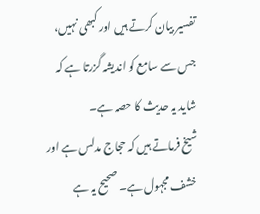تفسیر بیان کرتے ہیں اور کبھی نہیں، جس سے سامع کو اندیشہ گزرتا ہے کہ شاید یہ حدیث کا حصہ ہے۔
شیخ فرماتے ہیں کہ حجاج مدلس ہے اور خشف مجہول ہے۔ صحیح یہ ہے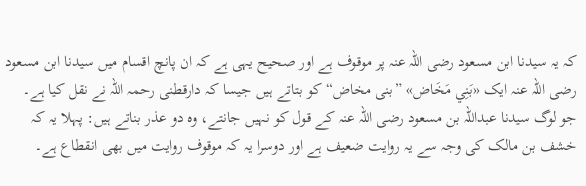کہ یہ سیدنا ابن مسعود رضی اللہ عنہ پر موقوف ہے اور صحیح یہی ہے کہ ان پانچ اقسام میں سیدنا ابن مسعود رضی اللہ عنہ ایک «بَنِي مَخَاض» ”بنی مخاض“ کو بتاتے ہیں جیسا کہ دارقطنی رحمہ اللہ نے نقل کیا ہے۔
جو لوگ سیدنا عبداللہ بن مسعود رضی اللہ عنہ کے قول کو نہیں جانتے، وہ دو عذر بناتے ہیں: پہلا یہ کہ خشف بن مالک کی وجہ سے یہ روایت ضعیف ہے اور دوسرا یہ کہ موقوف روایت میں بھی انقطاع ہے۔